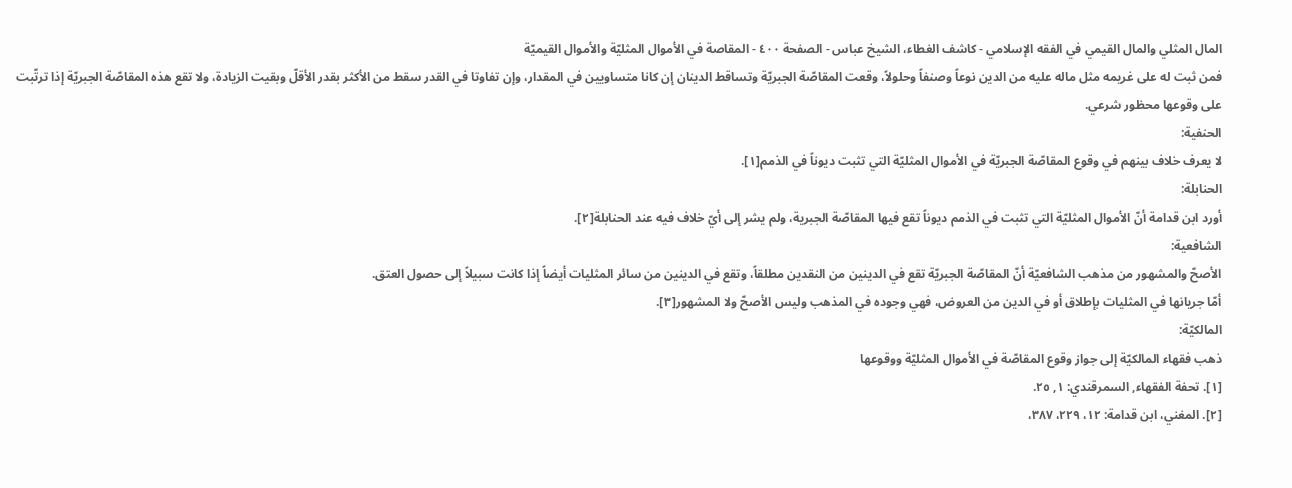المال المثلي والمال القيمي في الفقه الإسلامي - كاشف الغطاء، الشيخ عباس - الصفحة ٤٠٠ - المقاصة في الأموال المثليّة والأموال القيميّة
فمن ثبت له على غريمه مثل ماله عليه من الدين نوعاً وصنفاً وحلولاً، وقعت المقاصّة الجبريّة وتساقط الدينان إن كانا متساويين في المقدار، وإن تفاوتا في القدر سقط من الأكثر بقدر الأقلّ وبقيت الزيادة، ولا تقع هذه المقاصّة الجبريّة إذا ترتّبت على وقوعها محظور شرعي.
الحنفية:
لا يعرف خلاف بينهم في وقوع المقاصّة الجبريّة في الأموال المثليّة التي تثبت ديوناً في الذمم[١].
الحنابلة:
أورد ابن قدامة أنّ الأموال المثليّة التي تثبت في الذمم ديوناً تقع فيها المقاصّة الجبرية، ولم يشر إلى أيّ خلاف فيه عند الحنابلة[٢].
الشافعية:
الأصحّ والمشهور من مذهب الشافعيّة أنّ المقاصّة الجبريّة تقع في الدينين من النقدين مطلقاً، وتقع في الدينين من سائر المثليات أيضاً إذا كانت سبيلاً إلى حصول العتق.
أمّا جريانها في المثليات بإطلاق أو في الدين من العروض، فهي وجوده في المذهب وليس الأصحّ ولا المشهور[٣].
المالكيّة:
ذهب فقهاء المالكيّة إلى جواز وقوع المقاصّة في الأموال المثليّة ووقوعها
[١]. تحفة الفقهاء, السمرقندي: ١, ٢٥.
[٢]. المغني، ابن قدامة: ١٢، ٢٢٩، ٣٨٧،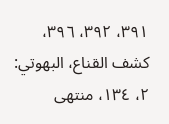٣٩١، ٣٩٢، ٣٩٦، كشف القناع، البهوتي: ٢، ١٣٤، منتهى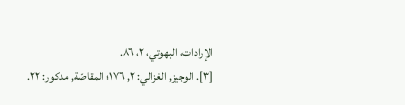الإرادات، البهوتي، ٢، ٨٦.
[٣]. الوجيز, الغزالي: ٢, ١٧٦؛ المقاصّة, مدكور: ٢٢.